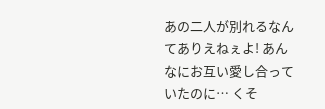あの二人が別れるなんてありえねぇよ! あんなにお互い愛し合っていたのに… くそ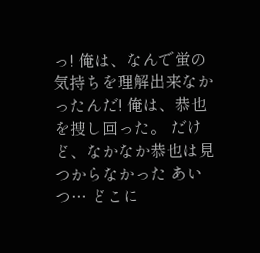っ! 俺は、なんで蛍の気持ちを理解出来なかったんだ! 俺は、恭也を捜し回った。 だけど、なかなか恭也は見つからなかった あいつ… どこに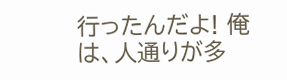行ったんだよ! 俺は、人通りが多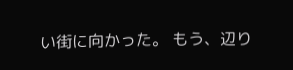い街に向かった。 もう、辺り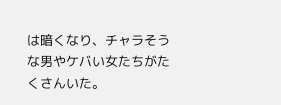は暗くなり、チャラそうな男やケバい女たちがたくさんいた。